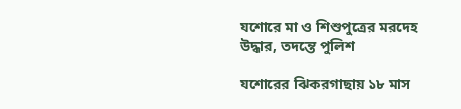যশোরে মা ও শিশুপুত্রের মরদেহ উদ্ধার, তদন্তে পুলিশ

যশোরের ঝিকরগাছায় ১৮ মাস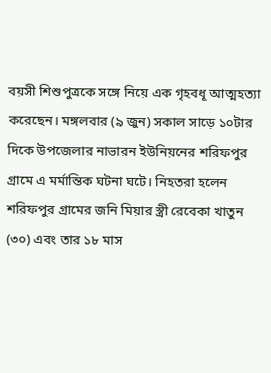বয়সী শিশুপুত্রকে সঙ্গে নিয়ে এক গৃহবধূ আত্মহত্যা করেছেন। মঙ্গলবার (৯ জুন) সকাল সাড়ে ১০টার দিকে উপজেলার নাভারন ইউনিয়নের শরিফপুর গ্রামে এ মর্মান্তিক ঘটনা ঘটে। নিহতরা হলেন শরিফপুর গ্রামের জনি মিয়ার স্ত্রী রেবেকা খাতুন (৩০) এবং তার ১৮ মাস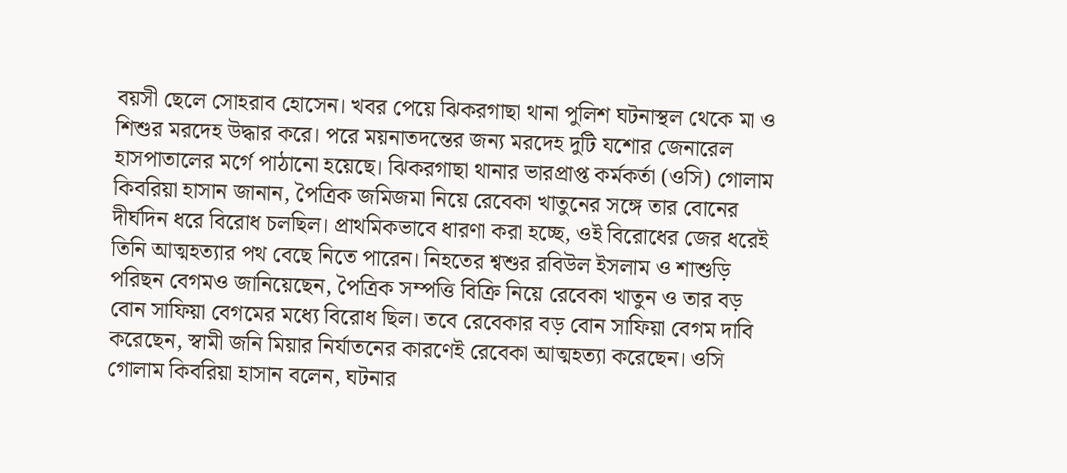বয়সী ছেলে সোহরাব হোসেন। খবর পেয়ে ঝিকরগাছা থানা পুলিশ ঘটনাস্থল থেকে মা ও শিশুর মরদেহ উদ্ধার করে। পরে ময়নাতদন্তের জন্য মরদেহ দুটি যশোর জেনারেল হাসপাতালের মর্গে পাঠানো হয়েছে। ঝিকরগাছা থানার ভারপ্রাপ্ত কর্মকর্তা (ওসি) গোলাম কিবরিয়া হাসান জানান, পৈত্রিক জমিজমা নিয়ে রেবেকা খাতুনের সঙ্গে তার বোনের দীর্ঘদিন ধরে বিরোধ চলছিল। প্রাথমিকভাবে ধারণা করা হচ্ছে, ওই বিরোধের জের ধরেই তিনি আত্মহত্যার পথ বেছে নিতে পারেন। নিহতের শ্বশুর রবিউল ইসলাম ও শাশুড়ি পরিছন বেগমও জানিয়েছেন, পৈত্রিক সম্পত্তি বিক্রি নিয়ে রেবেকা খাতুন ও তার বড় বোন সাফিয়া বেগমের মধ্যে বিরোধ ছিল। তবে রেবেকার বড় বোন সাফিয়া বেগম দাবি করেছেন, স্বামী জনি মিয়ার নির্যাতনের কারণেই রেবেকা আত্মহত্যা করেছেন। ওসি গোলাম কিবরিয়া হাসান বলেন, ঘটনার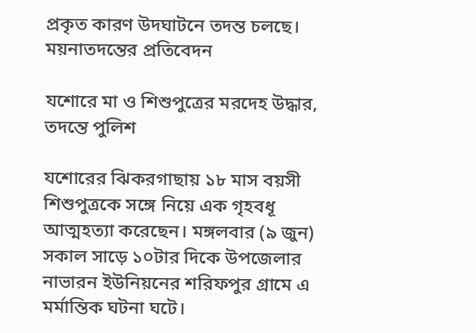প্রকৃত কারণ উদঘাটনে তদন্ত চলছে। ময়নাতদন্তের প্রতিবেদন

যশোরে মা ও শিশুপুত্রের মরদেহ উদ্ধার, তদন্তে পুলিশ

যশোরের ঝিকরগাছায় ১৮ মাস বয়সী শিশুপুত্রকে সঙ্গে নিয়ে এক গৃহবধূ আত্মহত্যা করেছেন। মঙ্গলবার (৯ জুন) সকাল সাড়ে ১০টার দিকে উপজেলার নাভারন ইউনিয়নের শরিফপুর গ্রামে এ মর্মান্তিক ঘটনা ঘটে।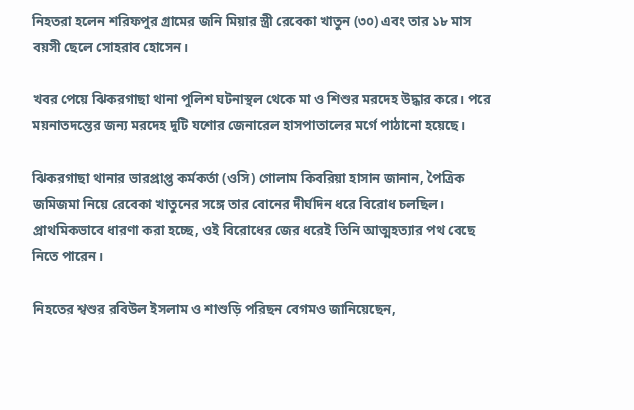নিহতরা হলেন শরিফপুর গ্রামের জনি মিয়ার স্ত্রী রেবেকা খাতুন (৩০) এবং তার ১৮ মাস বয়সী ছেলে সোহরাব হোসেন।

খবর পেয়ে ঝিকরগাছা থানা পুলিশ ঘটনাস্থল থেকে মা ও শিশুর মরদেহ উদ্ধার করে। পরে ময়নাতদন্তের জন্য মরদেহ দুটি যশোর জেনারেল হাসপাতালের মর্গে পাঠানো হয়েছে।

ঝিকরগাছা থানার ভারপ্রাপ্ত কর্মকর্তা (ওসি) গোলাম কিবরিয়া হাসান জানান, পৈত্রিক জমিজমা নিয়ে রেবেকা খাতুনের সঙ্গে তার বোনের দীর্ঘদিন ধরে বিরোধ চলছিল। প্রাথমিকভাবে ধারণা করা হচ্ছে, ওই বিরোধের জের ধরেই তিনি আত্মহত্যার পথ বেছে নিতে পারেন।

নিহতের শ্বশুর রবিউল ইসলাম ও শাশুড়ি পরিছন বেগমও জানিয়েছেন,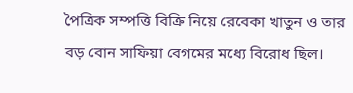পৈত্রিক সম্পত্তি বিক্রি নিয়ে রেবেকা খাতুন ও তার বড় বোন সাফিয়া বেগমের মধ্যে বিরোধ ছিল।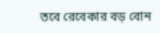তবে রেবেকার বড় বোন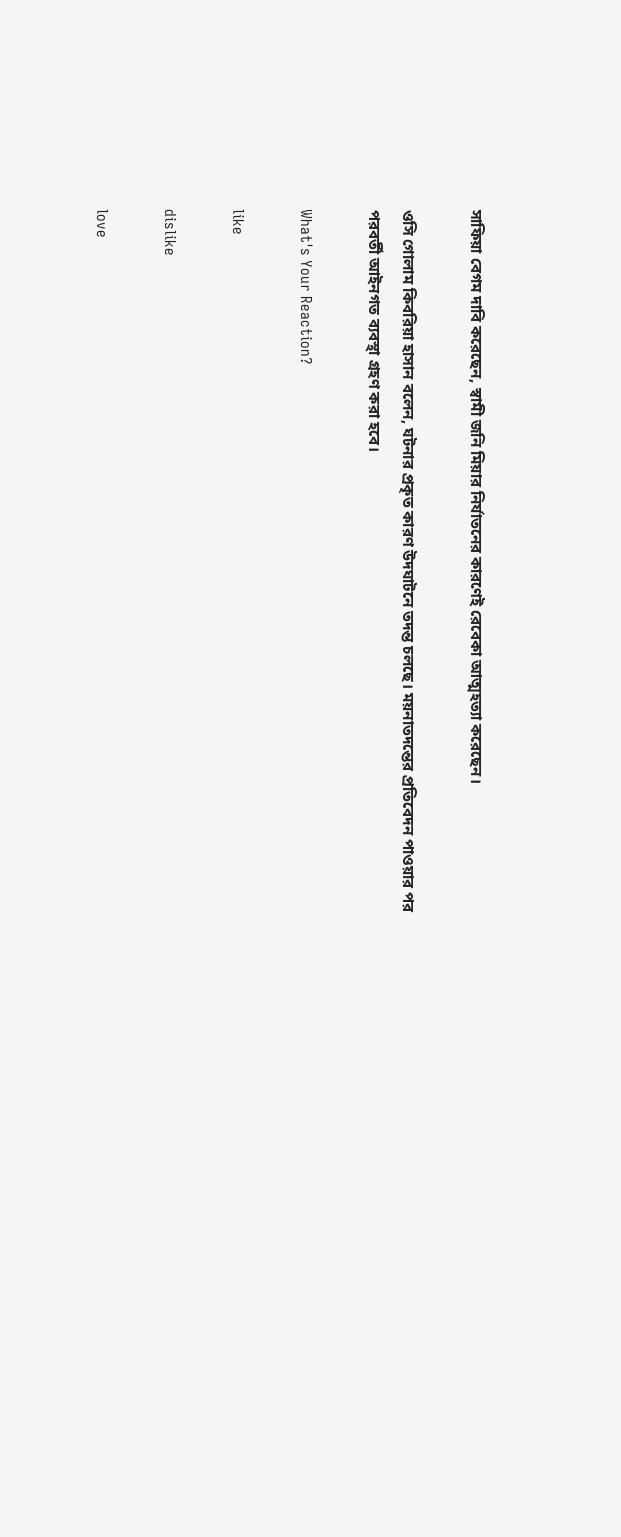সাফিয়া বেগম দাবি করেছেন, স্বামী জনি মিয়ার নির্যাতনের কারণেই রেবেকা আত্মহত্যা করেছেন।

ওসি গোলাম কিবরিয়া হাসান বলেন, ঘটনার প্রকৃত কারণ উদঘাটনে তদন্ত চলছে। ময়নাতদন্তের প্রতিবেদন পাওয়ার পর পরবর্তী আইনগত ব্যবস্থা গ্রহণ করা হবে।

What's Your Reaction?

like

dislike

love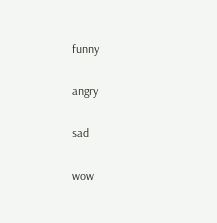funny

angry

sad

wow